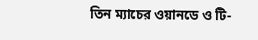তিন ম্যাচের ওয়ানডে ও টি-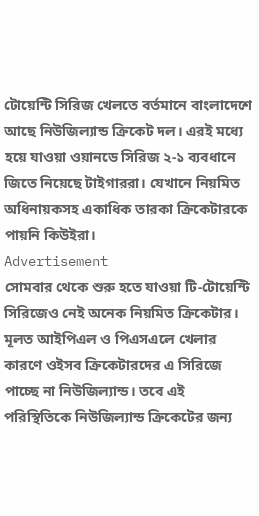টোয়েন্টি সিরিজ খেলতে বর্তমানে বাংলাদেশে আছে নিউজিল্যান্ড ক্রিকেট দল। এরই মধ্যে হয়ে যাওয়া ওয়ানডে সিরিজ ২-১ ব্যবধানে জিতে নিয়েছে টাইগাররা। যেখানে নিয়মিত অধিনায়কসহ একাধিক তারকা ক্রিকেটারকে পায়নি কিউইরা।
Advertisement
সোমবার থেকে শুরু হতে যাওয়া টি-টোয়েন্টি সিরিজেও নেই অনেক নিয়মিত ক্রিকেটার। মূলত আইপিএল ও পিএসএলে খেলার কারণে ওইসব ক্রিকেটারদের এ সিরিজে পাচ্ছে না নিউজিল্যান্ড। তবে এই পরিস্থিতিকে নিউজিল্যান্ড ক্রিকেটের জন্য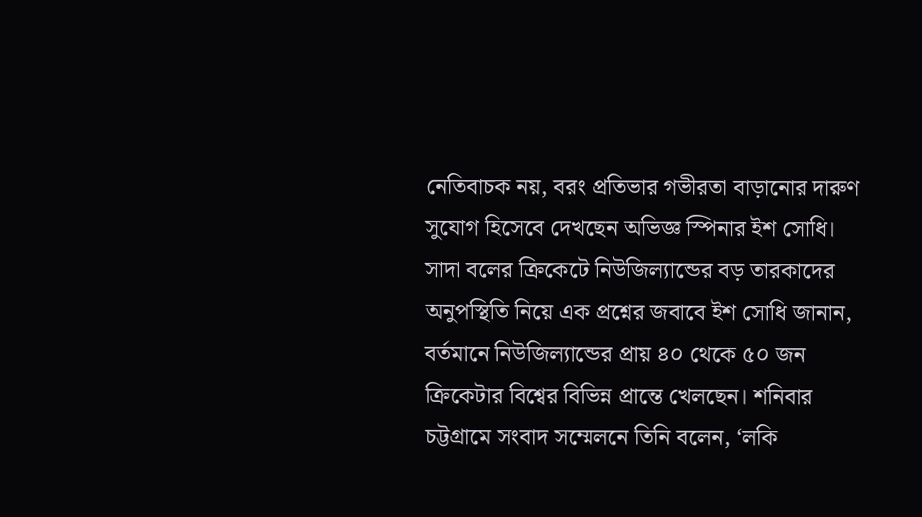নেতিবাচক নয়, বরং প্রতিভার গভীরতা বাড়ানোর দারুণ সুযোগ হিসেবে দেখছেন অভিজ্ঞ স্পিনার ইশ সোধি।
সাদা বলের ক্রিকেটে নিউজিল্যান্ডের বড় তারকাদের অনুপস্থিতি নিয়ে এক প্রশ্নের জবাবে ইশ সোধি জানান, বর্তমানে নিউজিল্যান্ডের প্রায় ৪০ থেকে ৫০ জন ক্রিকেটার বিশ্বের বিভিন্ন প্রান্তে খেলছেন। শনিবার চট্টগ্রামে সংবাদ সম্মেলনে তিনি বলেন, ‘লকি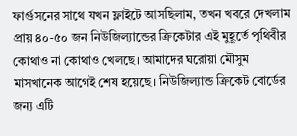ফার্গুসনের সাথে যখন ফ্লাইটে আসছিলাম, তখন খবরে দেখলাম প্রায় ৪০-৫০ জন নিউজিল্যান্ডের ক্রিকেটার এই মুহূর্তে পৃথিবীর কোথাও না কোথাও খেলছে। আমাদের ঘরোয়া মৌসুম মাসখানেক আগেই শেষ হয়েছে। নিউজিল্যান্ড ক্রিকেট বোর্ডের জন্য এটি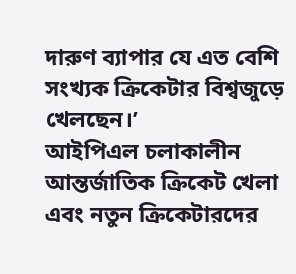দারুণ ব্যাপার যে এত বেশি সংখ্যক ক্রিকেটার বিশ্বজুড়ে খেলছেন।’
আইপিএল চলাকালীন আন্তর্জাতিক ক্রিকেট খেলা এবং নতুন ক্রিকেটারদের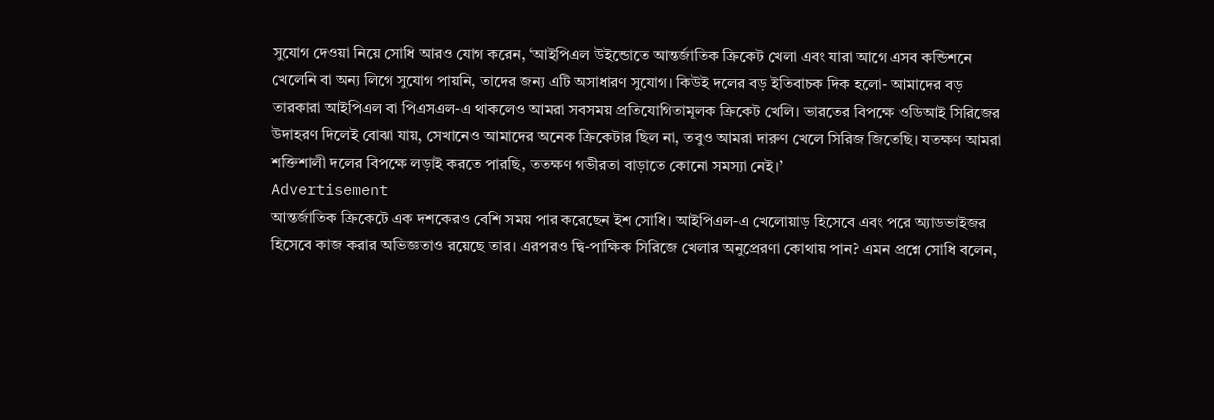সুযোগ দেওয়া নিয়ে সোধি আরও যোগ করেন, ‘আইপিএল উইন্ডোতে আন্তর্জাতিক ক্রিকেট খেলা এবং যারা আগে এসব কন্ডিশনে খেলেনি বা অন্য লিগে সুযোগ পায়নি, তাদের জন্য এটি অসাধারণ সুযোগ। কিউই দলের বড় ইতিবাচক দিক হলো- আমাদের বড় তারকারা আইপিএল বা পিএসএল-এ থাকলেও আমরা সবসময় প্রতিযোগিতামূলক ক্রিকেট খেলি। ভারতের বিপক্ষে ওডিআই সিরিজের উদাহরণ দিলেই বোঝা যায়, সেখানেও আমাদের অনেক ক্রিকেটার ছিল না, তবুও আমরা দারুণ খেলে সিরিজ জিতেছি। যতক্ষণ আমরা শক্তিশালী দলের বিপক্ষে লড়াই করতে পারছি, ততক্ষণ গভীরতা বাড়াতে কোনো সমস্যা নেই।’
Advertisement
আন্তর্জাতিক ক্রিকেটে এক দশকেরও বেশি সময় পার করেছেন ইশ সোধি। আইপিএল-এ খেলোয়াড় হিসেবে এবং পরে অ্যাডভাইজর হিসেবে কাজ করার অভিজ্ঞতাও রয়েছে তার। এরপরও দ্বি-পাক্ষিক সিরিজে খেলার অনুপ্রেরণা কোথায় পান? এমন প্রশ্নে সোধি বলেন,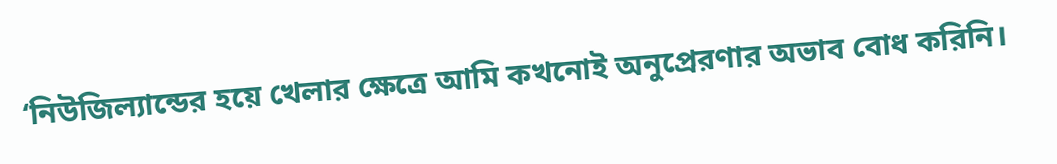‘নিউজিল্যান্ডের হয়ে খেলার ক্ষেত্রে আমি কখনোই অনুপ্রেরণার অভাব বোধ করিনি।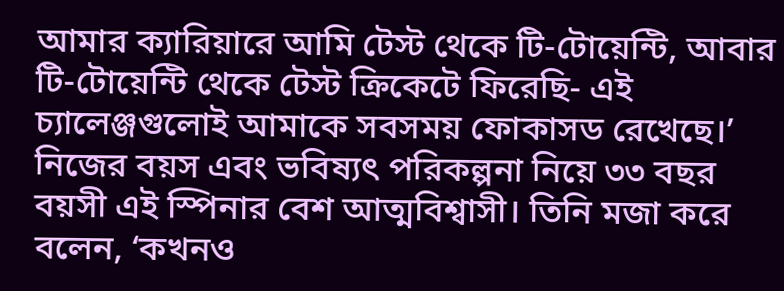আমার ক্যারিয়ারে আমি টেস্ট থেকে টি-টোয়েন্টি, আবার টি-টোয়েন্টি থেকে টেস্ট ক্রিকেটে ফিরেছি- এই চ্যালেঞ্জগুলোই আমাকে সবসময় ফোকাসড রেখেছে।’
নিজের বয়স এবং ভবিষ্যৎ পরিকল্পনা নিয়ে ৩৩ বছর বয়সী এই স্পিনার বেশ আত্মবিশ্বাসী। তিনি মজা করে বলেন, ‘কখনও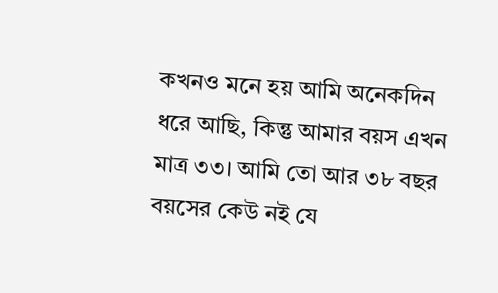কখনও মনে হয় আমি অনেকদিন ধরে আছি, কিন্তু আমার বয়স এখন মাত্র ৩৩। আমি তো আর ৩৮ বছর বয়সের কেউ নই যে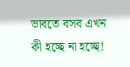ভাবতে বসব এখন কী হচ্ছে না হচ্ছে!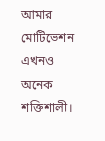আমার মোটিভেশন এখনও অনেক শক্তিশালী।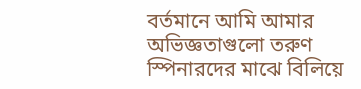বর্তমানে আমি আমার অভিজ্ঞতাগুলো তরুণ স্পিনারদের মাঝে বিলিয়ে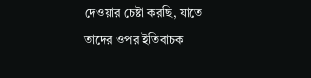দেওয়ার চেষ্টা করছি, যাতে তাদের ওপর ইতিবাচক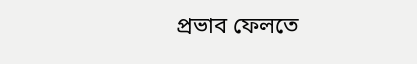প্রভাব ফেলতে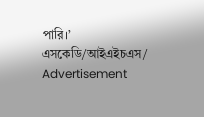পারি।’
এসকেডি/আইএইচএস/
Advertisement